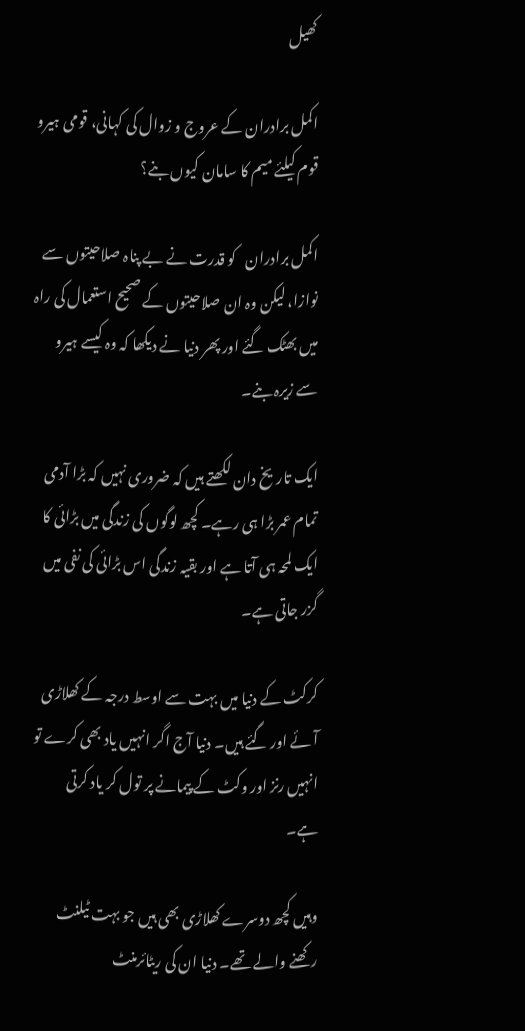کھیل

اکمل برادران کے عروج و زوال کی کہانی، قومی ہیرو قوم کیلئے میم کا سامان کیوں بنے؟

اکمل برادران   کو قدرت نے بے پناہ صلاحیتوں سے نوازا، لیکن وہ ان صلاحیتوں کے صحیح استعمال کی راہ میں بھٹک گئے اور پھر دنیا نے دیکھا کہ وہ کیسے ہیرو سے زیرہ بنے۔

ایک تاریخ دان لکھتے ہیں کہ ضروری نہیں کہ بڑا آدمی تمام عمر بڑا ہی رہے۔ کچھ لوگوں کی زندگی میں بڑائی کا ایک لمحہ ہی آتا ہے اور بقیہ زندگی اس بڑائی کی نفی میں گزر جاتی ہے۔

کرکٹ کے دنیا میں بہت سے اوسط درجہ کے کھلاڑی آئے اور گئے ہیں۔ دنیا آج اگر انہیں یاد بھی کرے تو انہیں رنز اور وکٹ کے پیمانے پر تول کر یاد کرتی ہے۔

وہیں کچھ دوسرے کھلاڑی بھی ہیں جو بہت ٹیلنٹ رکھنے والے تھے۔ دنیا ان کی ریٹائرمنٹ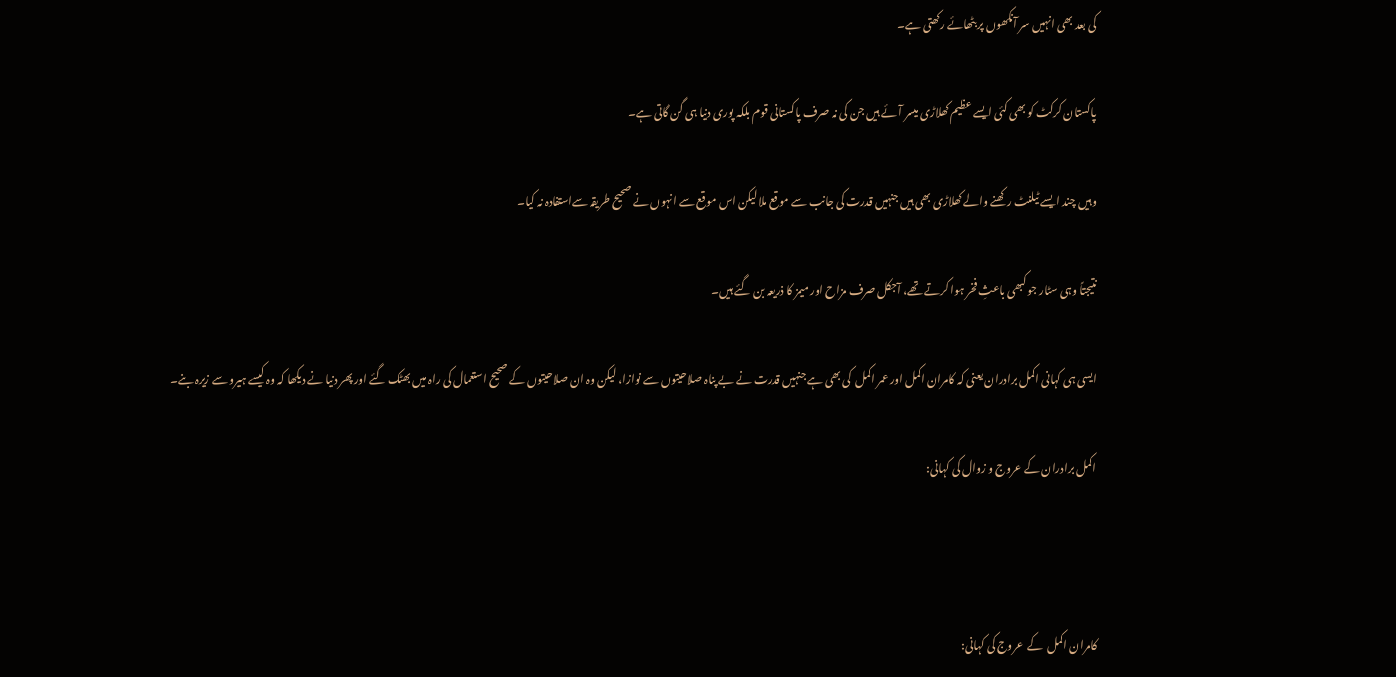کی بعد بھی انہیں سر آنکھوں پر بٹھائے رکھتی ہے۔

پاکستان کرکٹ کو بھی کئی ایسے عظیم کھلاڑی میسر آئے ہیں جن کی نہ صرف پاکستانی قوم بلکہ پوری دنیا ہی گن گاتی ہے۔

وہیں چند ایسے ٹیلنٹ رکھنے والے کھلاڑی بھی ہیں جنہیں قدرت کی جانب سے موقع ملا لیکن اس موقع سے انہوں نے صحیح طریقہ سےاستفادہ نہ کیا۔

نتیجتاً وہی سٹار جو کبھی باعثِ فخر ہوا کرتے تھے، آجکل صرف مزاح اور میمز کا ذریعہ بن گئے ہیں۔

ایسی ہی کہانی اکمل برادران یعنی کہ کامران اکمل اور عمر اکمل  کی بھی ہے جنہیں قدرت نے بے پناہ صلاحیتوں سے نوازا، لیکن وہ ان صلاحیتوں کے صحیح استعمال کی راہ میں بھٹک گئے اور پھر دنیا نے دیکھا کہ وہ کیسے ہیرو سے زیرہ بنے۔

اکمل برادران کے عروج و زوال کی کہانی:



کامران اکمل  کے  عروج کی کہانی: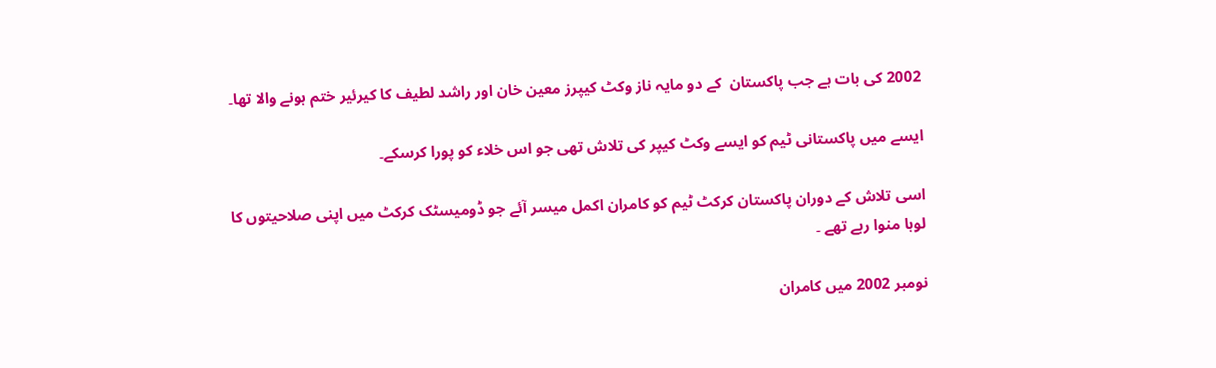2002 کی بات ہے جب پاکستان  کے دو مایہ ناز وکٹ کیپرز معین خان اور راشد لطیف کا کیرئیر ختم ہونے والا تھا۔

ایسے میں پاکستانی ٹیم کو ایسے وکٹ کیپر کی تلاش تھی جو اس خلاء کو پورا کرسکے۔

اسی تلاش کے دوران پاکستان کرکٹ ٹیم کو کامران اکمل میسر آئے جو ڈومیسٹک کرکٹ میں اپنی صلاحیتوں کا لوہا منوا رہے تھے ۔

نومبر 2002 میں کامران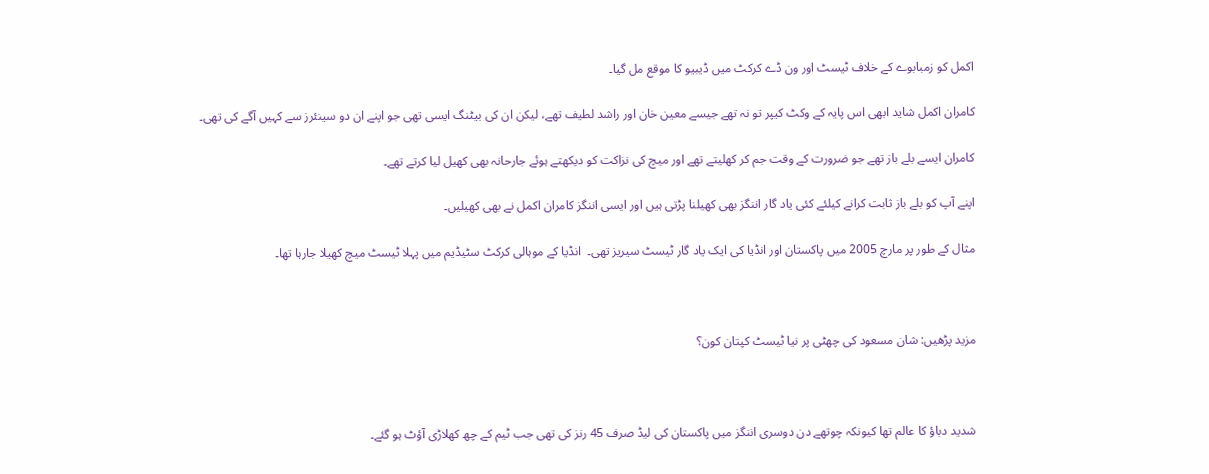اکمل کو زمبابوے کے خلاف ٹیسٹ اور ون ڈے کرکٹ میں ڈیبیو کا موقع مل گیا۔

کامران اکمل شاید ابھی اس پایہ کے وکٹ کیپر تو نہ تھے جیسے معین خان اور راشد لطیف تھے، لیکن ان کی بیٹنگ ایسی تھی جو اپنے ان دو سینئرز سے کہیں آگے کی تھی۔

کامران ایسے بلے باز تھے جو ضرورت کے وقت جم کر کھلیتے تھے اور میچ کی نزاکت کو دیکھتے ہوئے جارحانہ بھی کھیل لیا کرتے تھے۔

اپنے آپ کو بلے باز ثابت کرانے کیلئے کئی یاد گار اننگز بھی کھیلنا پڑتی ہیں اور ایسی اننگز کامران اکمل نے بھی کھیلیں۔

مثال کے طور پر مارچ 2005 میں پاکستان اور انڈیا کی ایک یاد گار ٹیسٹ سیریز تھی۔  انڈیا کے موہالی کرکٹ سٹیڈیم میں پہلا ٹیسٹ میچ کھیلا جارہا تھا۔



مزید پڑھیں: شان مسعود کی چھٹی پر نیا ٹیسٹ کپتان کون؟



شدید دباؤ کا عالم تھا کیونکہ چوتھے دن دوسری اننگز میں پاکستان کی لیڈ صرف 45 رنز کی تھی جب ٹیم کے چھ کھلاڑی آؤٹ ہو گئے۔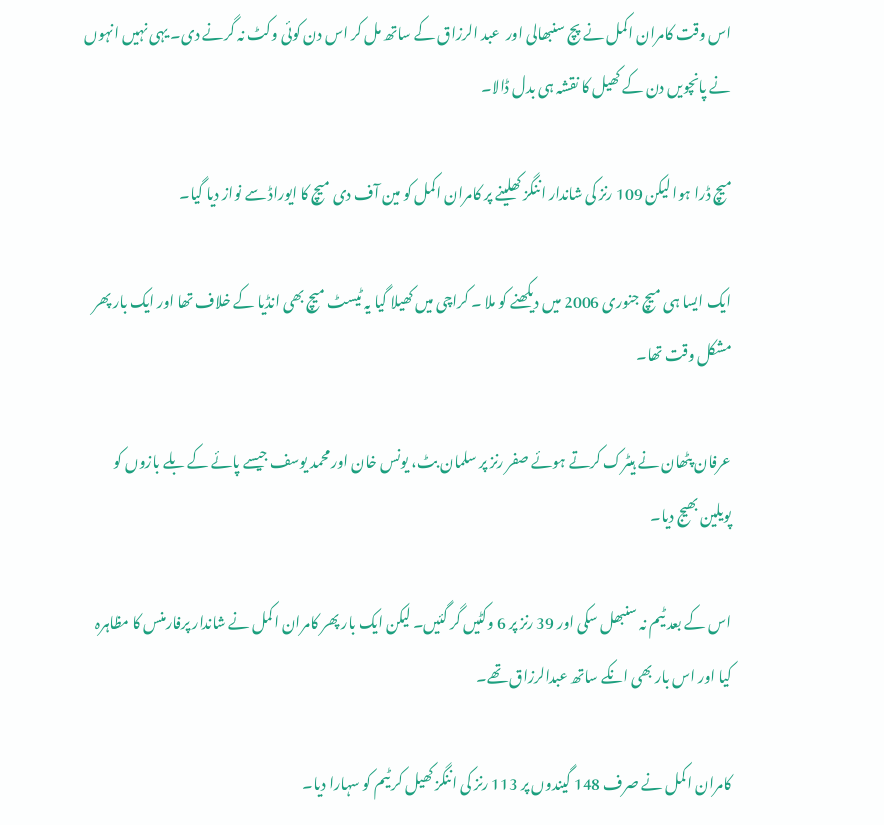اس وقت کامران اکمل نے پچ سنبھالی اور  عبد الرزاق کے ساتھ مل کر اس دن کوئی وکٹ نہ گرنے دی۔ یہی نہیں انہوں نے پانچویں دن کے کھیل کا نقشہ ہی بدل ڈالا۔

میچ ڈرا ہوا لیکن 109 رنز کی شاندار اننگز کھلینے پر کامران اکمل کو مین آف دی میچ کا ایوراڈ سے نواز دیا گیا۔

ایک ایسا ہی میچ جنوری 2006 میں دیکھنے کو ملا ۔ کراچی میں کھیلا گیا یہ ٹیسٹ میچ بھی انڈیا کے خلاف تھا اور ایک بار پھر مشکل وقت تھا۔

عرفان پٹھان نے ہیٹرک کرتے ہوئے صفر رنز پر سلمان بٹ، یونس خان اور محمد یوسف جیسے پائے کے بلے بازوں کو پویلین بھیج دیا۔

اس کے بعد ٹیم نہ سنبھل سکی اور 39 رنز پر 6 وکٹیں گر گئیں۔ لیکن ایک بار پھر کامران اکمل نے شاندار پرفارمنس کا مظاہرہ کیا اور اس بار بھی انکے ساتھ عبدالرزاق تھے۔

کامران اکمل نے صرف 148 گیندوں پر 113 رنز کی اننگز کھیل کر ٹیم کو سہارا دیا۔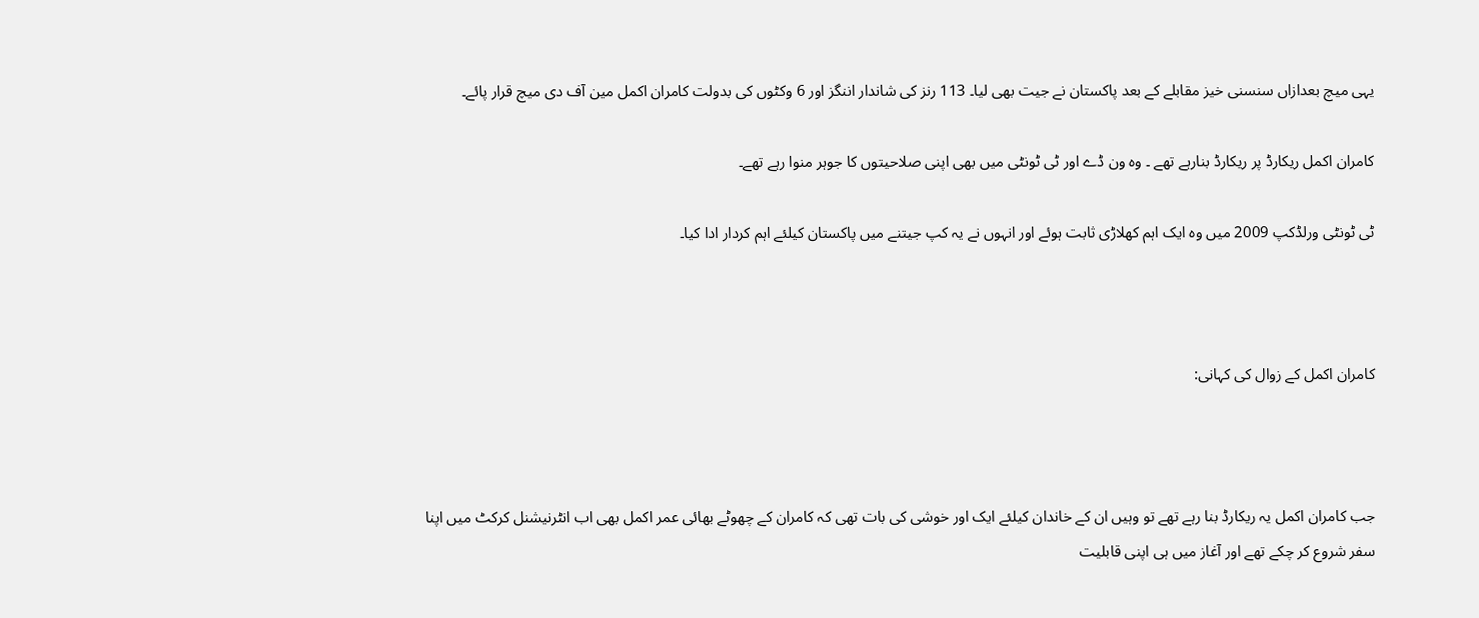یہی میچ بعدازاں سنسنی خیز مقابلے کے بعد پاکستان نے جیت بھی لیا۔ 113 رنز کی شاندار اننگز اور 6 وکٹوں کی بدولت کامران اکمل مین آف دی میچ قرار پائے۔

کامران اکمل ریکارڈ پر ریکارڈ بنارہے تھے ۔ وہ ون ڈے اور ٹی ٹونٹی میں بھی اپنی صلاحیتوں کا جوہر منوا رہے تھے۔

ٹی ٹونٹی ورلڈکپ 2009 میں وہ ایک اہم کھلاڑی ثابت ہوئے اور انہوں نے یہ کپ جیتنے میں پاکستان کیلئے اہم کردار ادا کیا۔



کامران اکمل کے زوال کی کہانی:



جب کامران اکمل یہ ریکارڈ بنا رہے تھے تو وہیں ان کے خاندان کیلئے ایک اور خوشی کی بات تھی کہ کامران کے چھوٹے بھائی عمر اکمل بھی اب انٹرنیشنل کرکٹ میں اپنا سفر شروع کر چکے تھے اور آغاز میں ہی اپنی قابلیت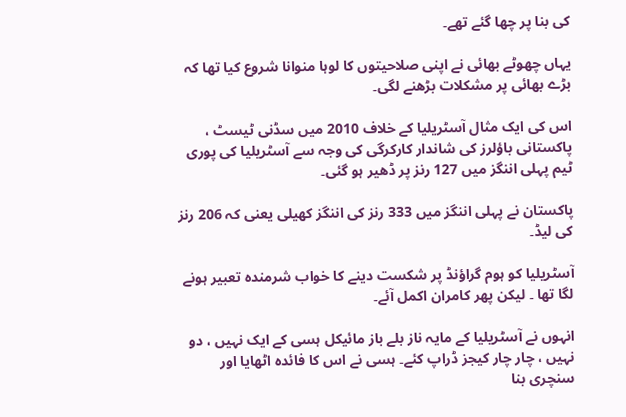کی بنا پر چھا گئے تھے۔

یہاں چھوٹے بھائی نے اپنی صلاحیتوں کا لوہا منوانا شروع کیا تھا کہ بڑے بھائی پر مشکلات بڑھنے لگی۔

اس کی ایک مثال آسٹریلیا کے خلاف 2010 میں سڈنی ٹیسٹ ، پاکستانی باؤلرز کی شاندار کارکرگی کی وجہ سے آسٹریلیا کی پوری ٹیم پہلی اننگز میں 127 رنز پر ڈھیر ہو گئی۔

پاکستان نے پہلی اننگز میں 333 رنز کی اننگز کھیلی یعنی کہ 206 رنز کی لیڈ۔

آسٹریلیا کو ہوم گراؤنڈ پر شکست دینے کا خواب شرمندہ تعبیر ہونے لگا تھا ۔ لیکن پھر کامران اکمل آئے۔

انہوں نے آسٹریلیا کے مایہ ناز بلے باز مائیکل ہسی کے ایک نہیں ، دو نہیں ، چار چار کیجز ڈراپ کئے۔ ہسی نے اس کا فائدہ اٹھایا اور سنچری بنا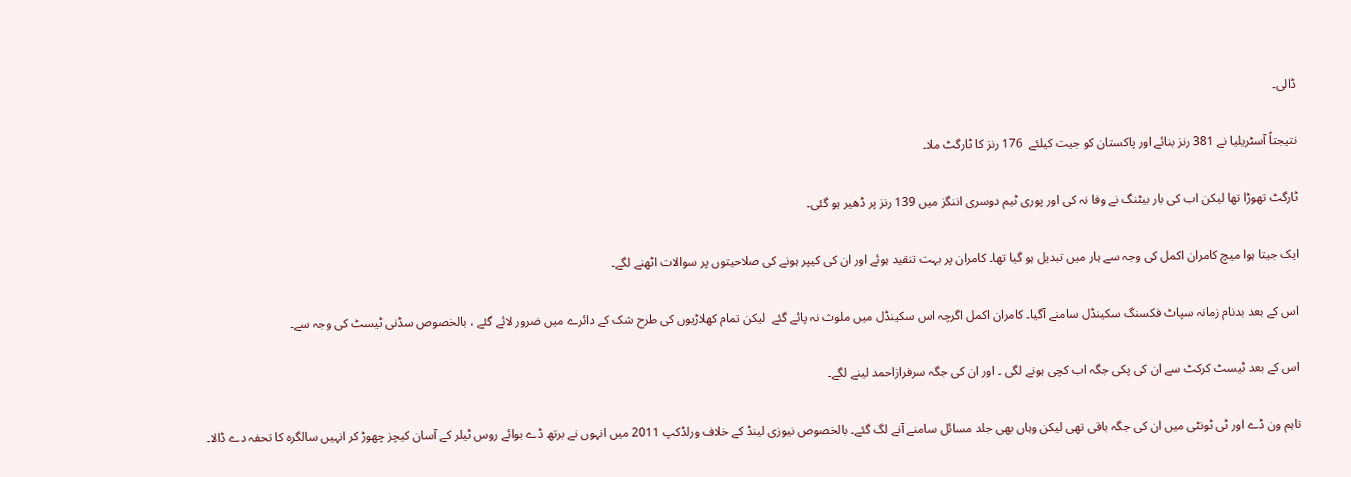ڈالی۔

نتیجتاً آسٹریلیا نے 381 رنز بنائے اور پاکستان کو جیت کیلئے  176 رنز کا ٹارگٹ ملا۔

ٹارگٹ تھوڑا تھا لیکن اب کی بار بیٹنگ نے وفا نہ کی اور پوری ٹیم دوسری اننگز میں 139 رنز پر ڈھیر ہو گئی۔

ایک جیتا ہوا میچ کامران اکمل کی وجہ سے ہار میں تبدیل ہو گیا تھا۔ کامران پر بہت تنقید ہوئے اور ان کی کیپر ہونے کی صلاحیتوں پر سوالات اٹھنے لگے۔

اس کے بعد بدنام زمانہ سپاٹ فکسنگ سکینڈل سامنے آگیا۔ کامران اکمل اگرچہ اس سکینڈل میں ملوث نہ پائے گئے  لیکن تمام کھلاڑیوں کی طرح شک کے دائرے میں ضرور لائے گئے ، بالخصوص سڈنی ٹیسٹ کی وجہ سے۔

اس کے بعد ٹیسٹ کرکٹ سے ان کی پکی جگہ اب کچی ہونے لگی ۔ اور ان کی جگہ سرفرازاحمد لینے لگے۔

تاہم ون ڈے اور ٹی ٹونٹی میں ان کی جگہ باقی تھی لیکن وہاں بھی جلد مسائل سامنے آنے لگ گئے۔ بالخصوص نیوزی لینڈ کے خلاف ورلڈکپ 2011 میں انہوں نے برتھ ڈے بوائے روس ٹیلر کے آسان کیچز چھوڑ کر انہیں سالگرہ کا تحفہ دے ڈالا۔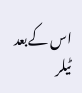اس کےبعد ٹیلر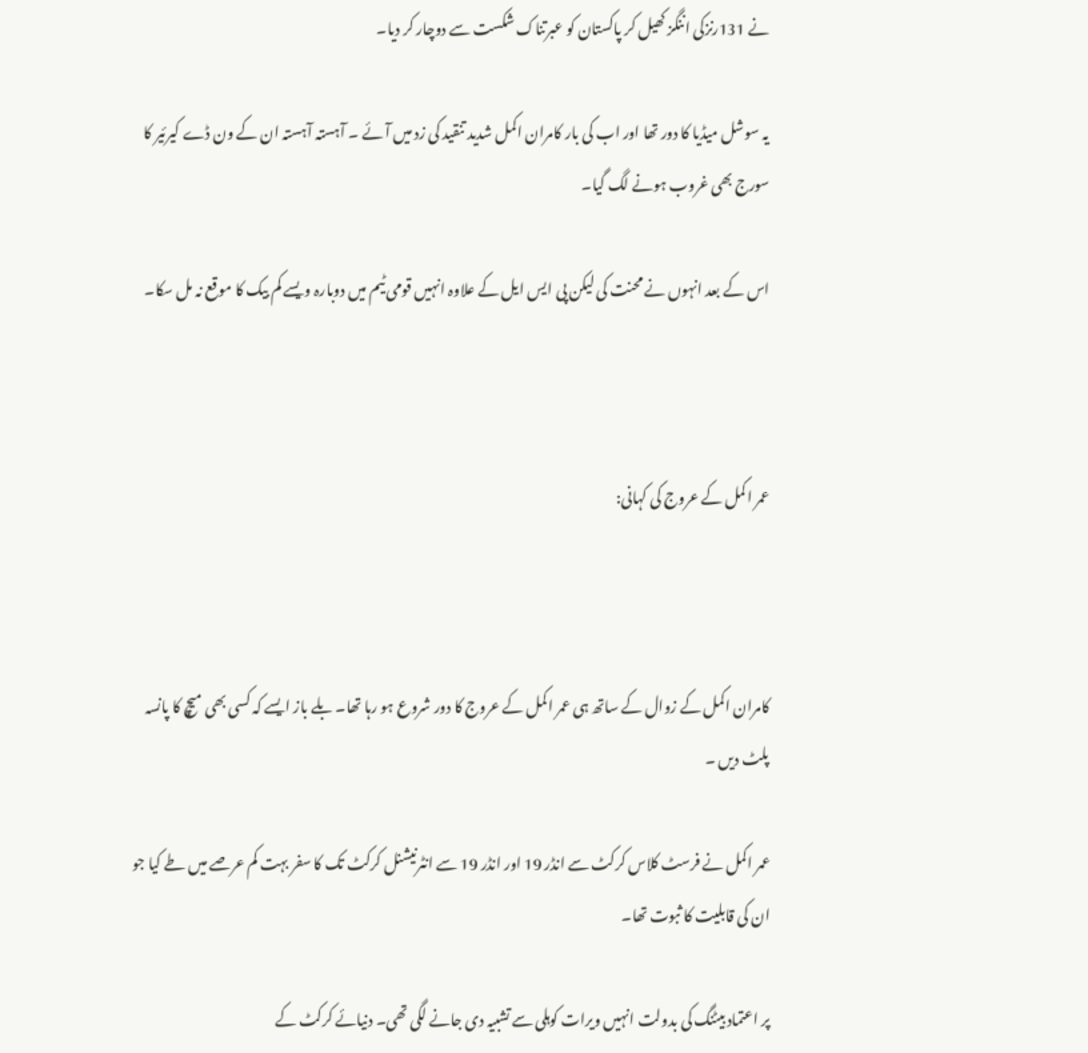نے 131رنزکی اننگز کھیل کر پاکستان کو عبرتناک شکست سے دوچار کر دیا۔

یہ سوشل میڈیا کا دور تھا اور اب کی بار کامران اکمل شدید تنقید کی زد میں آئے ۔ آہستہ آہستہ ان کے ون ڈے کیرئیر کا سورج بھی غروب ہونے لگ گیا۔

اس کے بعد انہوں نے محنت کی لیکن پی ایس ایل کے علاوہ انہیں قومی ٹیم میں دوبارہ ویسے کم بیک کا موقع نہ مل سکا۔



عمر اکمل کے عروج کی کہانی:



کامران اکمل کے زوال کے ساتھ ہی عمر اکمل کے عروج کا دور شروع ہو رہا تھا۔ بلے باز ایسے کہ کسی بھی میچ کا پانسہ پلٹ دیں ۔

عمر اکمل نے فرسٹ کلاس کرکٹ سے انڈر 19 اور انڈر 19 سے انٹرنیشنل کرکٹ تک کا سفر بہت کم عرصے میں طے کیا جو ان کی قابلیت کا ثبوت تھا۔

پر اعتماد بیٹنگ کی بدولت انہیں ویرات کوہلی سے تشبیہ دی جانے لگی تھی۔ دنیائے کرکٹ کے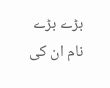بڑے بڑے نام ان کی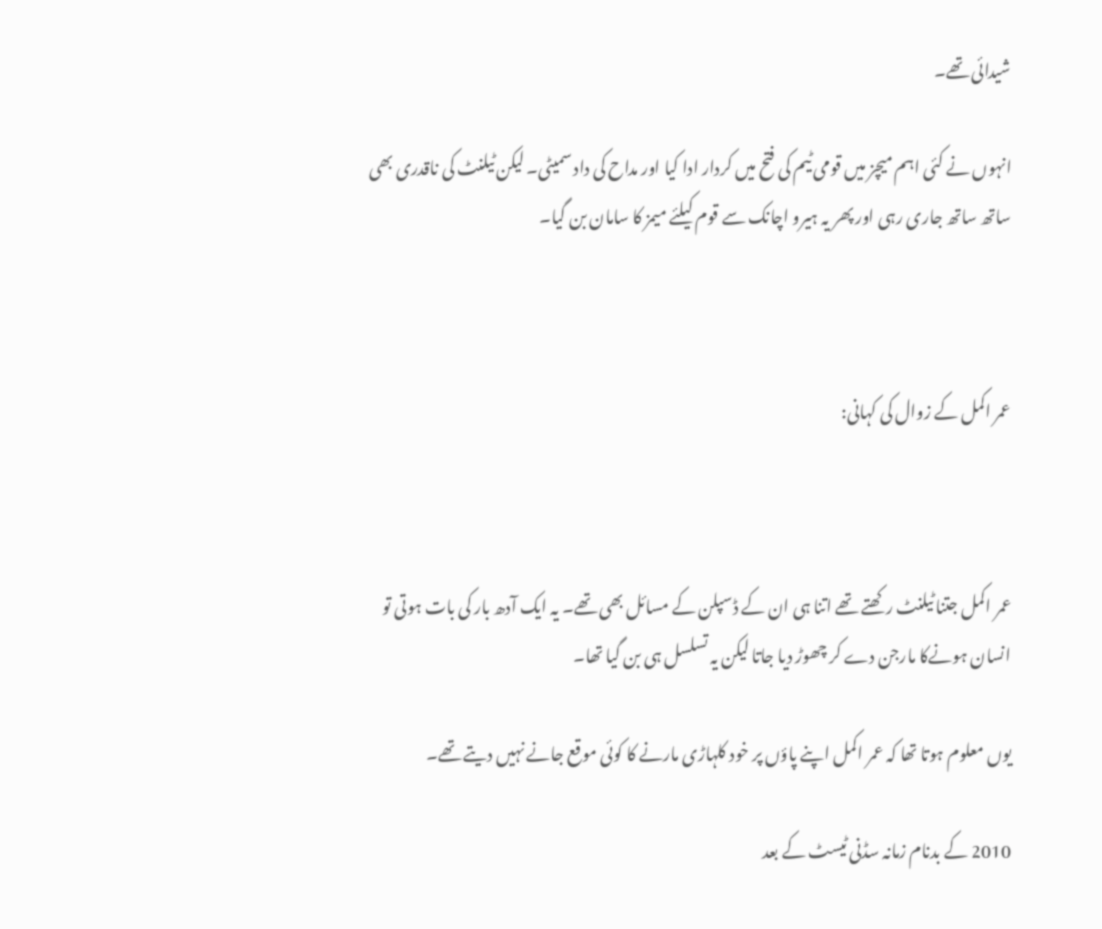شیدائی تھے۔

انہوں نے کئی اہم میچز میں قومی ٹیم کی فتح میں کردار ادا کیا اور مداح کی داد سمیٹی۔ لیکن ٹیلنٹ کی ناقدری بھی ساتھ ساتھ جاری رہی اور پھر یہ ہیرو اچانک سے قوم کیلئے میمز کا سامان بن گیا۔



عمر اکمل کے زوال کی کہانی:



عمر اکمل جتنا ٹیلنٹ رکھتے تھے اتنا ہی ان کے ڈسپلن کے مسائل بھی تھے۔ یہ ایک آدھ بار کی بات ہوتی تو انسان ہونےکا مارجن دے کر چھوڑ دیا جاتا لیکن یہ تسلسل ہی بن گیا تھا۔

یوں معلوم ہوتا تھا کہ عمر اکمل اپنے پاؤں پر خود کلہاڑی مارنے کا کوئی موقع جانے نہیں دیتے تھے۔

2010 کے بدنام زمانہ سڈنی ٹیسٹ کے بعد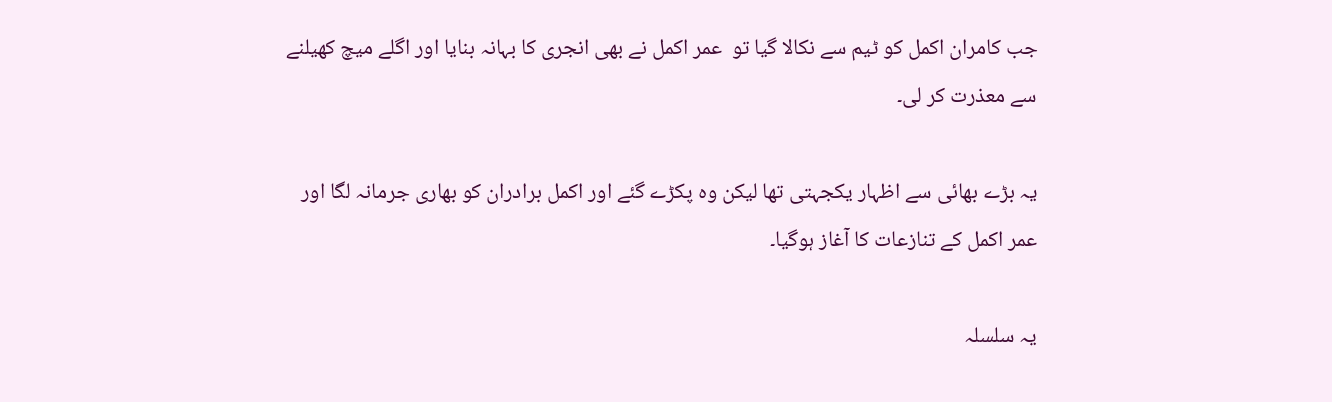جب کامران اکمل کو ٹیم سے نکالا گیا تو  عمر اکمل نے بھی انجری کا بہانہ بنایا اور اگلے میچ کھیلنے سے معذرت کر لی۔

یہ بڑے بھائی سے اظہار یکجہتی تھا لیکن وہ پکڑے گئے اور اکمل برادران کو بھاری جرمانہ لگا اور عمر اکمل کے تنازعات کا آغاز ہوگیا۔

یہ سلسلہ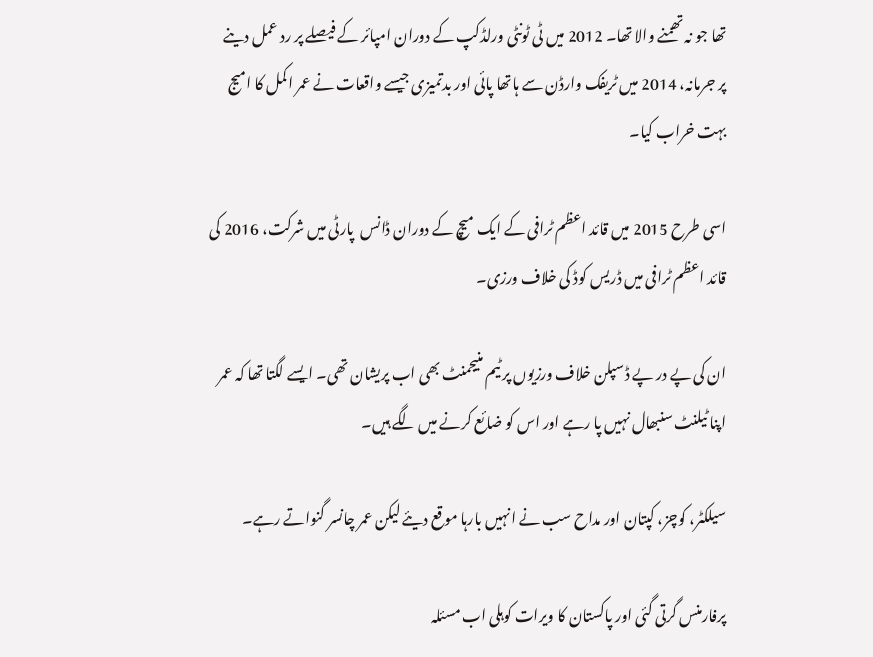تھا جو نہ تھمنے والا تھا۔ 2012 میں ٹی ٹونٹی ورلڈکپ کے دوران امپائر کے فیصلے پر رد عمل دینے پر جرمانہ، 2014 میں ٹریفک وارڈن سے ہاتھا پائی اور بدتمیزی جیسے واقعات نے عمر اکمل کا امیج بہت خراب کیا۔

اسی طرح 2015 میں قائد اعظم ٹرافی کے ایک میچ کے دوران ڈانس  پارٹی میں شرکت، 2016 کی قائد اعظم ٹرافی میں ڈریس کوڈ کی خلاف ورزی۔

ان کی پے در پے ڈسپلن خلاف ورزیوں پر ٹیم منیجمنٹ بھی اب پریشان تھی۔ ایسے لگتا تھا کہ عمر اپنا ٹیلنٹ سنبھال نہیں پا رہے اور اس کو ضائع کرنے میں لگے ہیں۔

سیلکٹر، کوچز، کپتان اور مداح سب نے انہیں بارہا موقع دیئے لیکن عمر چانسر گنواتے رہے۔

پرفارمنس گرتی گئی اور پاکستان کا ویرات کوہلی اب مسئلہ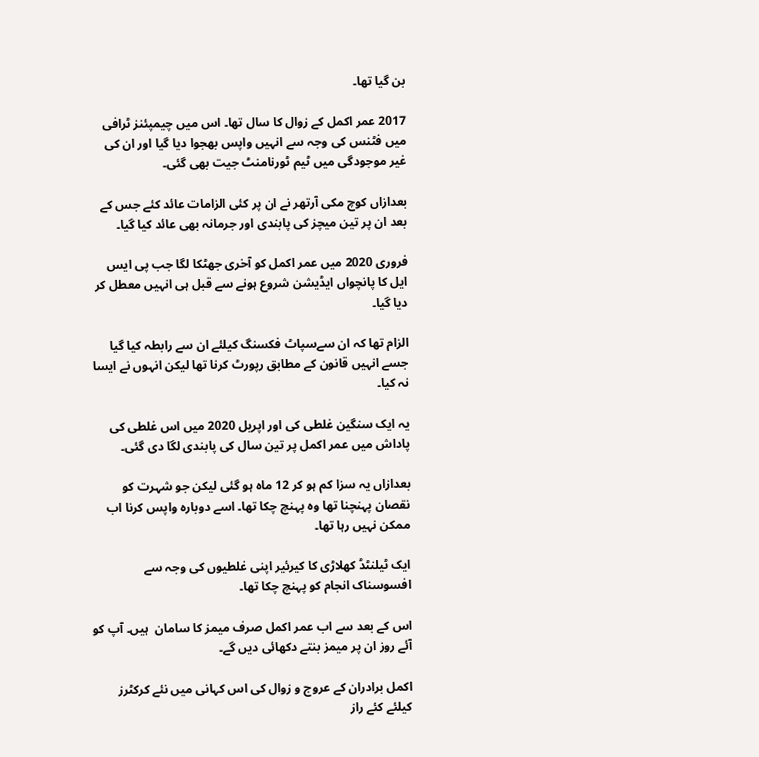بن گیا تھا۔

2017 عمر اکمل کے زوال کا سال تھا۔ اس میں چیمپئنز ٹرافی میں فٹنس کی وجہ سے انہیں واپس بھجوا دیا گیا اور ان کی غیر موجودگی میں ٹیم ٹورنامنٹ جیت بھی گئی۔

بعدازاں کوچ مکی آرتھر نے ان پر کئی الزامات عائد کئے جس کے بعد ان پر تین میچز کی پابندی اور جرمانہ بھی عائد کیا گیا۔

فروری 2020 میں عمر اکمل کو آخری جھٹکا لگا جب پی ایس ایل کا پانچواں ایڈیشن شروع ہونے سے قبل ہی انہیں معطل کر دیا گیا۔

الزام تھا کہ ان سےسپاٹ فکسنگ کیلئے ان سے رابطہ کیا گیا جسے انہیں قانون کے مطابق رپورٹ کرنا تھا لیکن انہوں نے ایسا نہ کیا۔

یہ ایک سنگین غلطی کی اور اپریل 2020 میں اس غلطی کی پاداش میں عمر اکمل پر تین سال کی پابندی لگا دی گئی۔

بعدازاں یہ سزا کم ہو کر 12 ماہ ہو گئی لیکن جو شہرت کو نقصان پہنچنا تھا وہ پہنچ چکا تھا۔ اسے دوبارہ واپس کرنا اب ممکن نہیں رہا تھا۔

ایک ٹیلنٹڈ کھلاڑی کا کیرئیر اپنی غلطیوں کی وجہ سے افسوسناک انجام کو پہنچ چکا تھا۔

اس کے بعد سے اب عمر اکمل صرف میمز کا سامان  ہیں۔ آپ کو آئے روز ان پر میمز بنتے دکھائی دیں گے۔

اکمل برادران کے عروج و زوال کی اس کہانی میں نئے کرکٹرز کیلئے کئے راز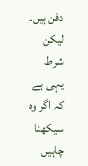دفن ہیں۔ لیکن شرط یہی ہے کہ اگر وہ سیکھنا چاہیں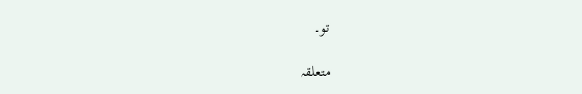تو۔

متعلقہ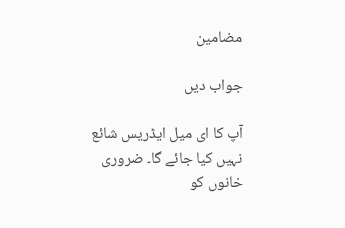مضامین

جواب دیں

آپ کا ای میل ایڈریس شائع نہیں کیا جائے گا۔ ضروری خانوں کو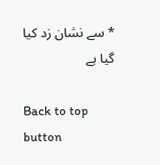* سے نشان زد کیا گیا ہے

Back to top button